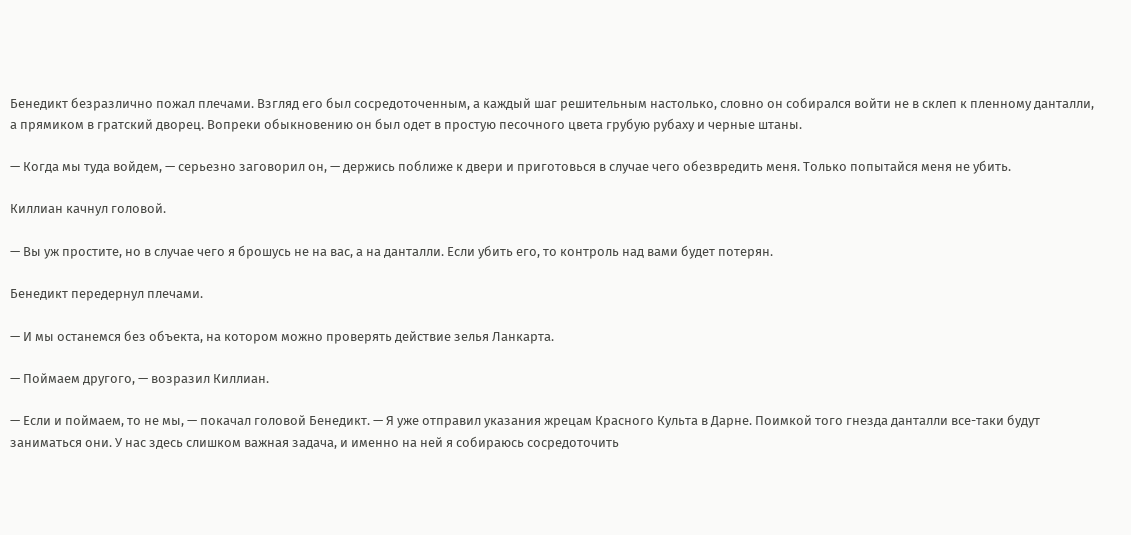Бенедикт безразлично пожал плечами. Взгляд его был сосредоточенным, а каждый шаг решительным настолько, словно он собирался войти не в склеп к пленному данталли, а прямиком в гратский дворец. Вопреки обыкновению он был одет в простую песочного цвета грубую рубаху и черные штаны.

— Когда мы туда войдем, — серьезно заговорил он, — держись поближе к двери и приготовься в случае чего обезвредить меня. Только попытайся меня не убить.

Киллиан качнул головой.

— Вы уж простите, но в случае чего я брошусь не на вас, а на данталли. Если убить его, то контроль над вами будет потерян.

Бенедикт передернул плечами.

— И мы останемся без объекта, на котором можно проверять действие зелья Ланкарта.

— Поймаем другого, — возразил Киллиан.

— Если и поймаем, то не мы, — покачал головой Бенедикт. — Я уже отправил указания жрецам Красного Культа в Дарне. Поимкой того гнезда данталли все-таки будут заниматься они. У нас здесь слишком важная задача, и именно на ней я собираюсь сосредоточить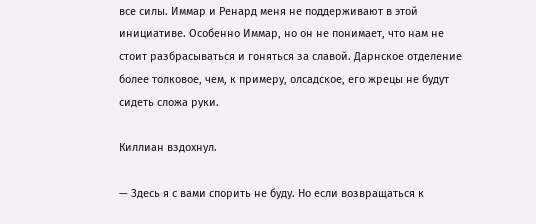все силы. Иммар и Ренард меня не поддерживают в этой инициативе. Особенно Иммар, но он не понимает, что нам не стоит разбрасываться и гоняться за славой. Дарнское отделение более толковое, чем, к примеру, олсадское, его жрецы не будут сидеть сложа руки.

Киллиан вздохнул.

— Здесь я с вами спорить не буду. Но если возвращаться к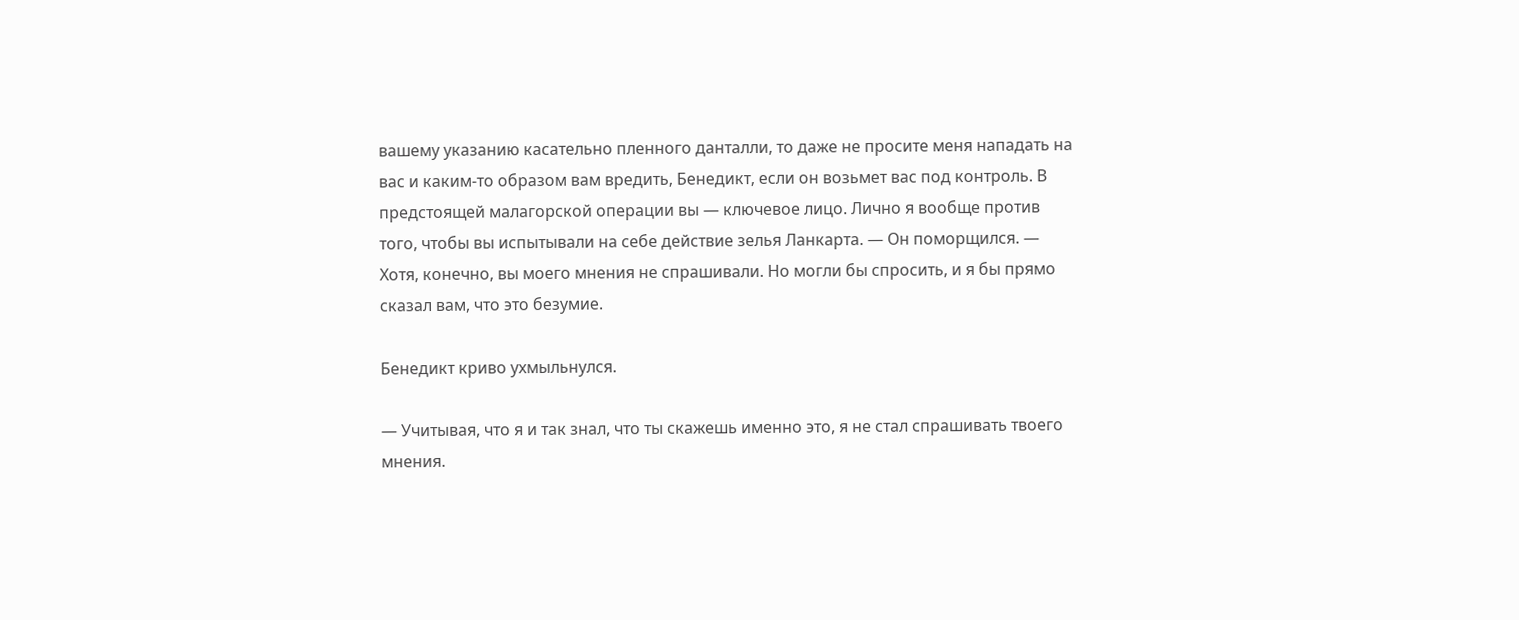вашему указанию касательно пленного данталли, то даже не просите меня нападать на вас и каким-то образом вам вредить, Бенедикт, если он возьмет вас под контроль. В предстоящей малагорской операции вы — ключевое лицо. Лично я вообще против того, чтобы вы испытывали на себе действие зелья Ланкарта. — Он поморщился. — Хотя, конечно, вы моего мнения не спрашивали. Но могли бы спросить, и я бы прямо сказал вам, что это безумие.

Бенедикт криво ухмыльнулся.

— Учитывая, что я и так знал, что ты скажешь именно это, я не стал спрашивать твоего мнения.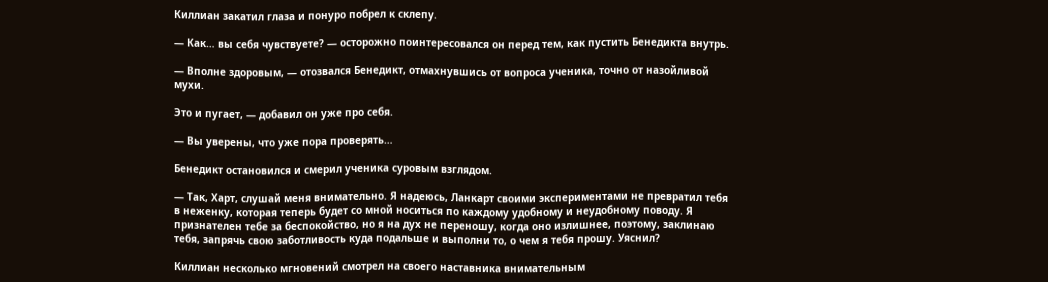Киллиан закатил глаза и понуро побрел к склепу.

— Как… вы себя чувствуете? — осторожно поинтересовался он перед тем, как пустить Бенедикта внутрь.

— Вполне здоровым, — отозвался Бенедикт, отмахнувшись от вопроса ученика, точно от назойливой мухи.

Это и пугает, — добавил он уже про себя.

— Вы уверены, что уже пора проверять…

Бенедикт остановился и смерил ученика суровым взглядом.

— Так, Харт, слушай меня внимательно. Я надеюсь, Ланкарт своими экспериментами не превратил тебя в неженку, которая теперь будет со мной носиться по каждому удобному и неудобному поводу. Я признателен тебе за беспокойство, но я на дух не переношу, когда оно излишнее, поэтому, заклинаю тебя, запрячь свою заботливость куда подальше и выполни то, о чем я тебя прошу. Уяснил?

Киллиан несколько мгновений смотрел на своего наставника внимательным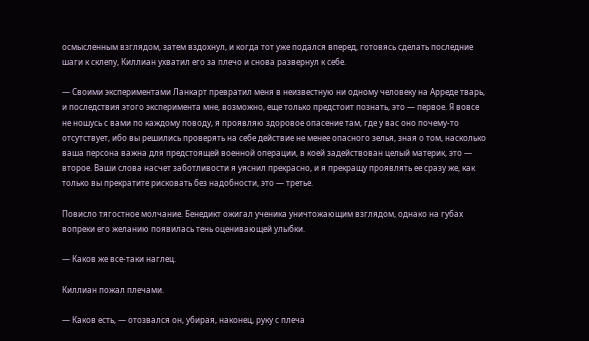осмысленным взглядом, затем вздохнул, и когда тот уже подался вперед, готовясь сделать последние шаги к склепу, Киллиан ухватил его за плечо и снова развернул к себе.

— Своими экспериментами Ланкарт превратил меня в неизвестную ни одному человеку на Арреде тварь, и последствия этого эксперимента мне, возможно, еще только предстоит познать, это — первое. Я вовсе не ношусь с вами по каждому поводу, я проявляю здоровое опасение там, где у вас оно почему-то отсутствует, ибо вы решились проверять на себе действие не менее опасного зелья, зная о том, насколько ваша персона важна для предстоящей военной операции, в коей задействован целый материк, это — второе. Ваши слова насчет заботливости я уяснил прекрасно, и я прекращу проявлять ее сразу же, как только вы прекратите рисковать без надобности, это — третье.

Повисло тягостное молчание. Бенедикт ожигал ученика уничтожающим взглядом, однако на губах вопреки его желанию появилась тень оценивающей улыбки.

— Каков же все-таки наглец.

Киллиан пожал плечами.

— Каков есть, — отозвался он, убирая, наконец, руку с плеча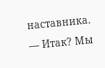наставника. — Итак? Мы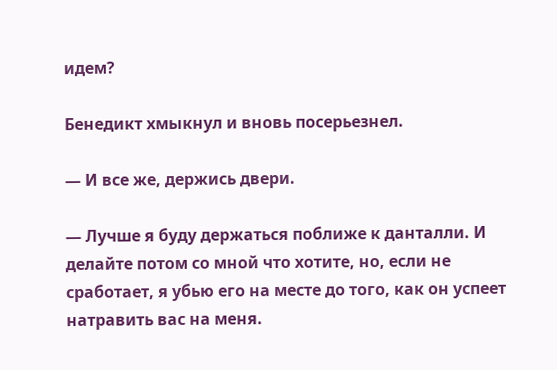идем?

Бенедикт хмыкнул и вновь посерьезнел.

— И все же, держись двери.

— Лучше я буду держаться поближе к данталли. И делайте потом со мной что хотите, но, если не сработает, я убью его на месте до того, как он успеет натравить вас на меня.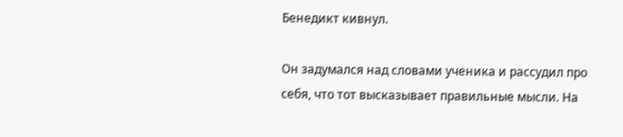Бенедикт кивнул.

Он задумался над словами ученика и рассудил про себя, что тот высказывает правильные мысли. На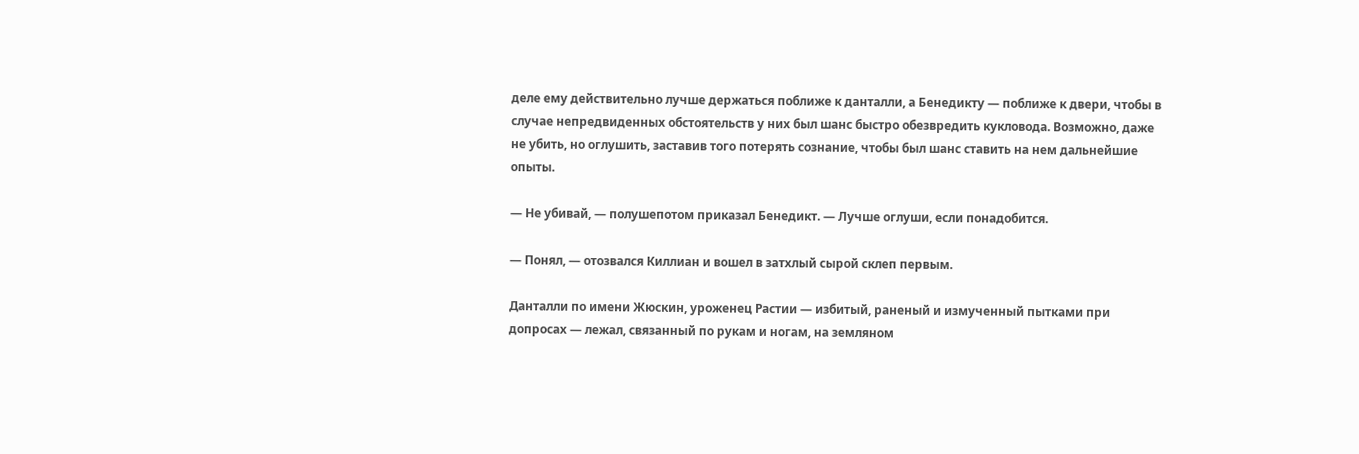деле ему действительно лучше держаться поближе к данталли, а Бенедикту — поближе к двери, чтобы в случае непредвиденных обстоятельств у них был шанс быстро обезвредить кукловода. Возможно, даже не убить, но оглушить, заставив того потерять сознание, чтобы был шанс ставить на нем дальнейшие опыты.

— Не убивай, — полушепотом приказал Бенедикт. — Лучше оглуши, если понадобится.

— Понял, — отозвался Киллиан и вошел в затхлый сырой склеп первым.

Данталли по имени Жюскин, уроженец Растии — избитый, раненый и измученный пытками при допросах — лежал, связанный по рукам и ногам, на земляном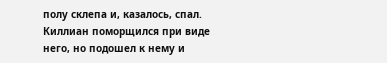полу склепа и, казалось, спал. Киллиан поморщился при виде него, но подошел к нему и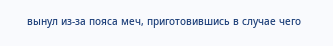вынул из-за пояса меч, приготовившись в случае чего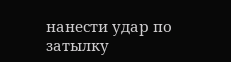нанести удар по затылку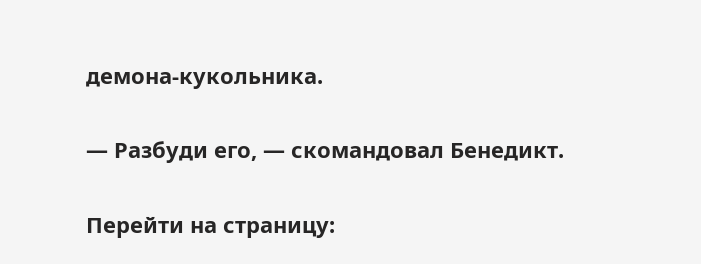демона-кукольника.

— Разбуди его, — скомандовал Бенедикт.

Перейти на страницу: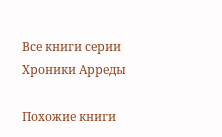Все книги серии Хроники Арреды

Похожие книги